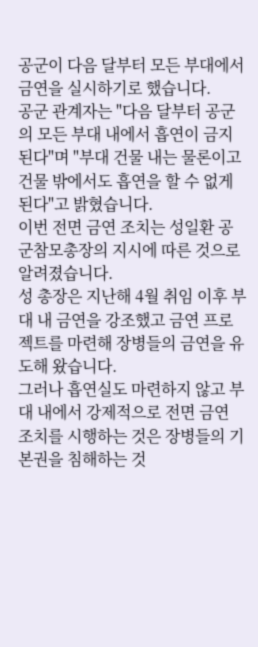공군이 다음 달부터 모든 부대에서 금연을 실시하기로 했습니다.
공군 관계자는 "다음 달부터 공군의 모든 부대 내에서 흡연이 금지된다"며 "부대 건물 내는 물론이고 건물 밖에서도 흡연을 할 수 없게 된다"고 밝혔습니다.
이번 전면 금연 조치는 성일환 공군참모총장의 지시에 따른 것으로 알려졌습니다.
성 총장은 지난해 4월 취임 이후 부대 내 금연을 강조했고 금연 프로젝트를 마련해 장병들의 금연을 유도해 왔습니다.
그러나 흡연실도 마련하지 않고 부대 내에서 강제적으로 전면 금연 조치를 시행하는 것은 장병들의 기본권을 침해하는 것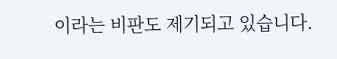이라는 비판도 제기되고 있습니다.